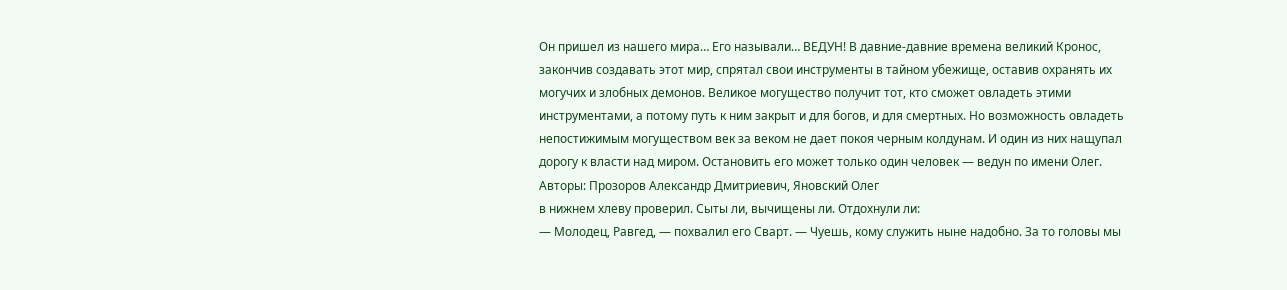Он пришел из нашего мира… Его называли… ВЕДУН! В давние-давние времена великий Кронос, закончив создавать этот мир, спрятал свои инструменты в тайном убежище, оставив охранять их могучих и злобных демонов. Великое могущество получит тот, кто сможет овладеть этими инструментами, а потому путь к ним закрыт и для богов, и для смертных. Но возможность овладеть непостижимым могуществом век за веком не дает покоя черным колдунам. И один из них нащупал дорогу к власти над миром. Остановить его может только один человек — ведун по имени Олег.
Авторы: Прозоров Александр Дмитриевич, Яновский Олег
в нижнем хлеву проверил. Сыты ли, вычищены ли. Отдохнули ли:
— Молодец, Равгед, — похвалил его Сварт. — Чуешь, кому служить ныне надобно. За то головы мы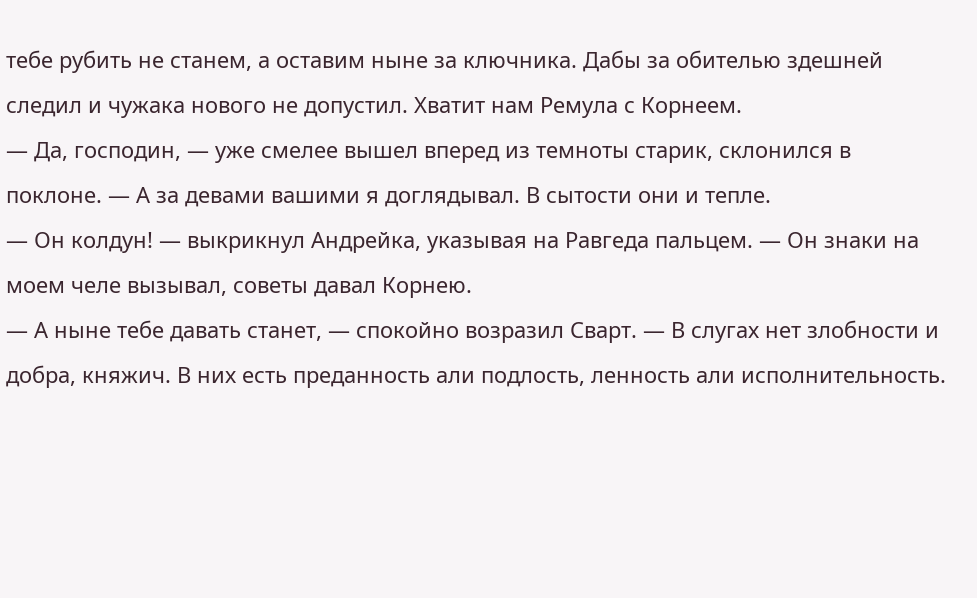тебе рубить не станем, а оставим ныне за ключника. Дабы за обителью здешней следил и чужака нового не допустил. Хватит нам Ремула с Корнеем.
— Да, господин, — уже смелее вышел вперед из темноты старик, склонился в поклоне. — А за девами вашими я доглядывал. В сытости они и тепле.
— Он колдун! — выкрикнул Андрейка, указывая на Равгеда пальцем. — Он знаки на моем челе вызывал, советы давал Корнею.
— А ныне тебе давать станет, — спокойно возразил Сварт. — В слугах нет злобности и добра, княжич. В них есть преданность али подлость, ленность али исполнительность.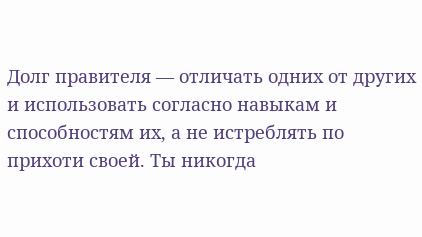Долг правителя — отличать одних от других и использовать согласно навыкам и способностям их, а не истреблять по прихоти своей. Ты никогда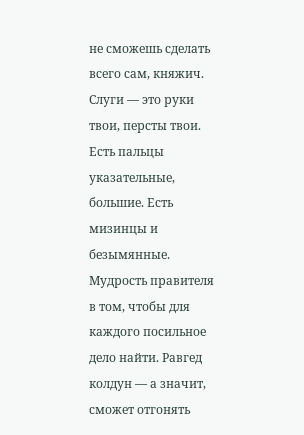не сможешь сделать всего сам, княжич. Слуги — это руки твои, персты твои. Есть пальцы указательные, большие. Есть мизинцы и безымянные. Мудрость правителя в том, чтобы для каждого посильное дело найти. Равгед колдун — а значит, сможет отгонять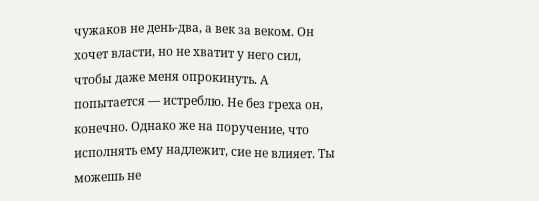чужаков не день-два, а век за веком. Он хочет власти, но не хватит у него сил, чтобы даже меня опрокинуть. А попытается — истреблю. Не без греха он, конечно. Однако же на поручение, что исполнять ему надлежит, сие не влияет. Ты можешь не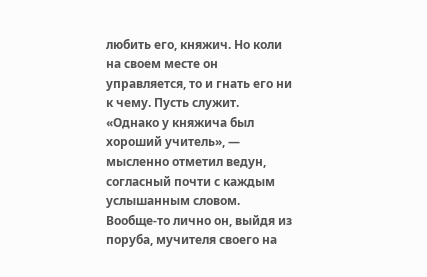любить его, княжич. Но коли на своем месте он управляется, то и гнать его ни к чему. Пусть служит.
«Однако у княжича был хороший учитель», — мысленно отметил ведун, согласный почти с каждым услышанным словом.
Вообще-то лично он, выйдя из поруба, мучителя своего на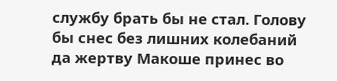службу брать бы не стал. Голову бы снес без лишних колебаний да жертву Макоше принес во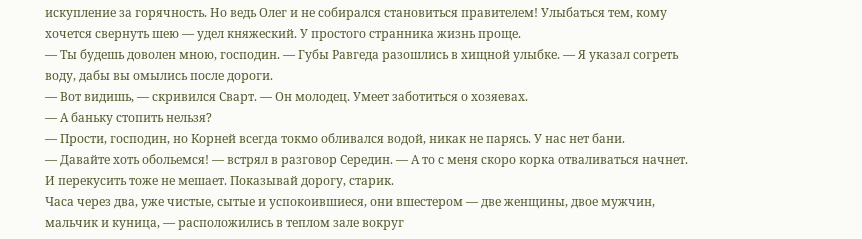искупление за горячность. Но ведь Олег и не собирался становиться правителем! Улыбаться тем, кому хочется свернуть шею — удел княжеский. У простого странника жизнь проще.
— Ты будешь доволен мною, господин. — Губы Равгеда разошлись в хищной улыбке. — Я указал согреть воду, дабы вы омылись после дороги.
— Вот видишь, — скривился Сварт. — Он молодец. Умеет заботиться о хозяевах.
— А баньку стопить нельзя?
— Прости, господин, но Корней всегда токмо обливался водой, никак не парясь. У нас нет бани.
— Давайте хоть обольемся! — встрял в разговор Середин. — А то с меня скоро корка отваливаться начнет. И перекусить тоже не мешает. Показывай дорогу, старик.
Часа через два, уже чистые, сытые и успокоившиеся, они вшестером — две женщины, двое мужчин, мальчик и куница, — расположились в теплом зале вокруг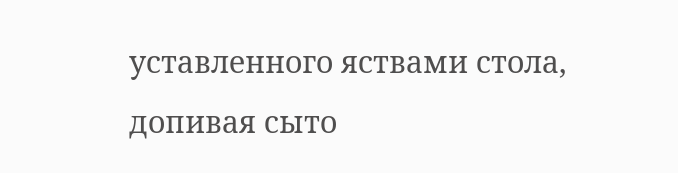уставленного яствами стола, допивая сыто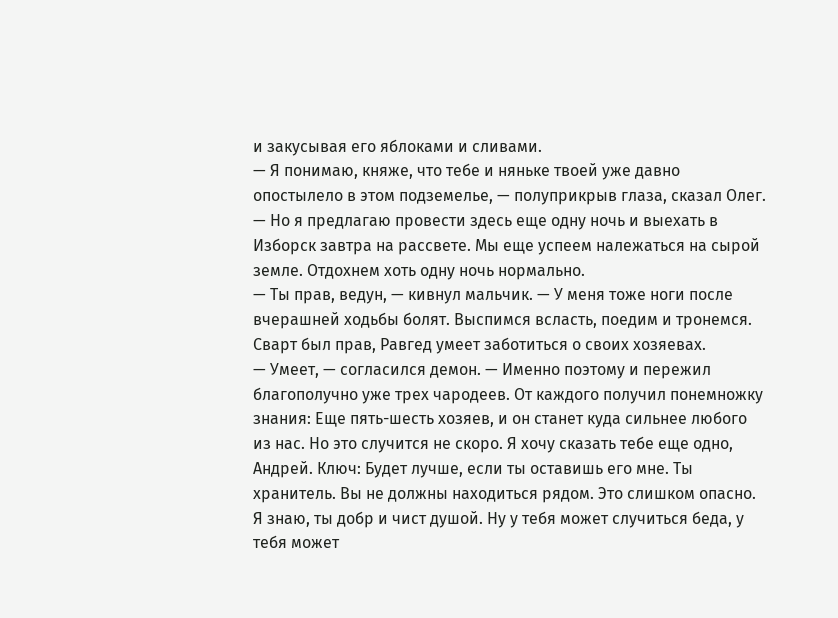и закусывая его яблоками и сливами.
— Я понимаю, княже, что тебе и няньке твоей уже давно опостылело в этом подземелье, — полуприкрыв глаза, сказал Олег. — Но я предлагаю провести здесь еще одну ночь и выехать в Изборск завтра на рассвете. Мы еще успеем належаться на сырой земле. Отдохнем хоть одну ночь нормально.
— Ты прав, ведун, — кивнул мальчик. — У меня тоже ноги после вчерашней ходьбы болят. Выспимся всласть, поедим и тронемся. Сварт был прав, Равгед умеет заботиться о своих хозяевах.
— Умеет, — согласился демон. — Именно поэтому и пережил благополучно уже трех чародеев. От каждого получил понемножку знания: Еще пять-шесть хозяев, и он станет куда сильнее любого из нас. Но это случится не скоро. Я хочу сказать тебе еще одно, Андрей. Ключ: Будет лучше, если ты оставишь его мне. Ты хранитель. Вы не должны находиться рядом. Это слишком опасно. Я знаю, ты добр и чист душой. Ну у тебя может случиться беда, у тебя может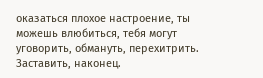оказаться плохое настроение, ты можешь влюбиться, тебя могут уговорить, обмануть, перехитрить. Заставить, наконец.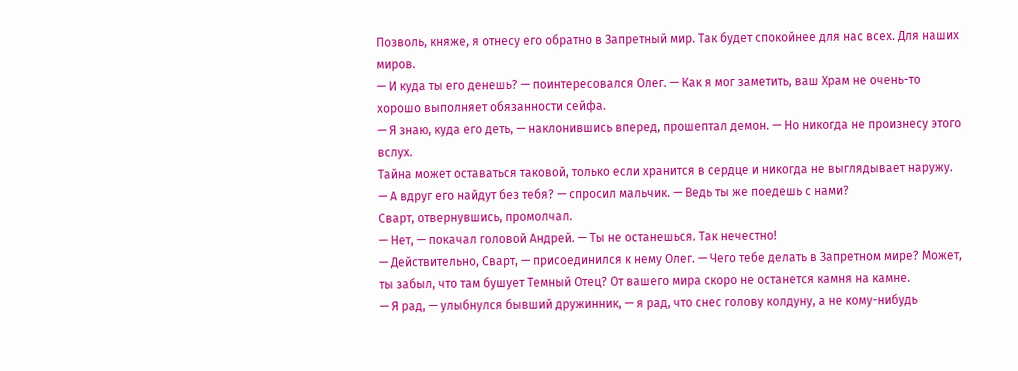Позволь, княже, я отнесу его обратно в Запретный мир. Так будет спокойнее для нас всех. Для наших миров.
— И куда ты его денешь? — поинтересовался Олег. — Как я мог заметить, ваш Храм не очень-то хорошо выполняет обязанности сейфа.
— Я знаю, куда его деть, — наклонившись вперед, прошептал демон. — Но никогда не произнесу этого вслух.
Тайна может оставаться таковой, только если хранится в сердце и никогда не выглядывает наружу.
— А вдруг его найдут без тебя? — спросил мальчик. — Ведь ты же поедешь с нами?
Сварт, отвернувшись, промолчал.
— Нет, — покачал головой Андрей. — Ты не останешься. Так нечестно!
— Действительно, Сварт, — присоединился к нему Олег. — Чего тебе делать в Запретном мире? Может, ты забыл, что там бушует Темный Отец? От вашего мира скоро не останется камня на камне.
— Я рад, — улыбнулся бывший дружинник, — я рад, что снес голову колдуну, а не кому-нибудь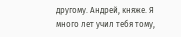другому. Андрей, княже. Я много лет учил тебя тому,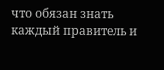что обязан знать каждый правитель и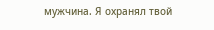мужчина. Я охранял твой